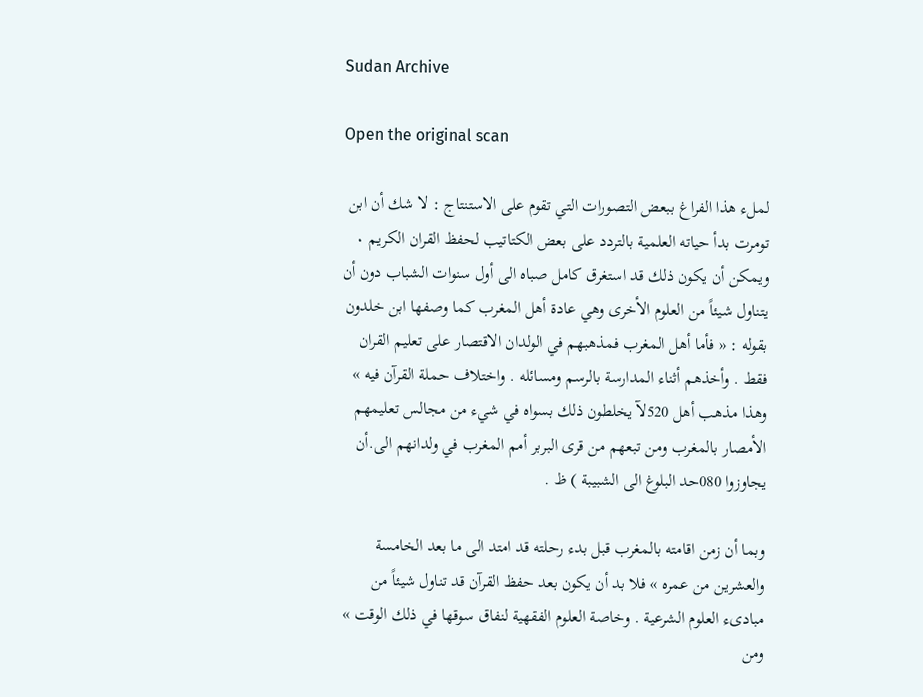Sudan Archive

Open the original scan

لملء هذا الفراغ ببعض التصورات التي تقوم على الاستنتاج : لا شك أن ابن تومرت بدأ حياته العلمية بالتردد على بعض الكتاتيب لحفظ القران الكريم ٠ ويمكن أن يكون ذلك قد استغرق كامل صباه الى أول سنوات الشباب دون أن يتناول شيئاً من العلوم الأخرى وهي عادة أهل المغرب كما وصفها ابن خلدون بقوله : « فأما أهل المغرب فمذهبهم في الولدان الاقتصار على تعليم القران فقط . وأخذهم أثناء المدارسة بالرسم ومسائله . واختلاف حملة القرآن فيه » وهذا مذهب أهل 520لآ يخلطون ذلك بسواه في شيء من مجالس تعليمهم الأمصار بالمغرب ومن تبعهم من قرى البربر أمم المغرب في ولدانهم الى.أن يجاوزوا 080حد البلوغ الى الشبيبة ) ظ .

وبما أن زمن اقامته بالمغرب قبل بدء رحلته قد امتد الى ما بعد الخامسة والعشرين من عمره » فلا بد أن يكون بعد حفظ القرآن قد تناول شيئاً من مبادىء العلوم الشرعية . وخاصة العلوم الفقهية لنفاق سوقها في ذلك الوقت » ومن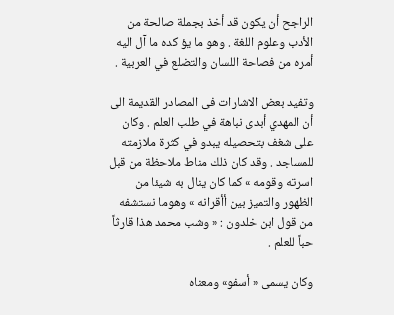الراجح أن يكون قد أخذ بجملة صالحة من الأدب وعلوم اللغة . وهو ما يؤ كده ما آل اليه أمره من فصاحة اللسان والتضلع في العربية .

وتفيد بعض الاشارات فى المصادر القديمة الى أن المهدي أبدى نباهة في طلب العلم . وكان على شغف بتحصيله يبدو في كثرة ملازمته للمساجد . وقد كان ذلك مناط ملاحظة من قبل اسرته وقومه » كما كان ينال به شيئا من الظهور والتميز بين أأقرانه » وهوما نستشفه من قول ابن خلدون : « وشب محمد هذا قارثاً حباً للعلم .

وكان يسمى « أسفو» ومعناه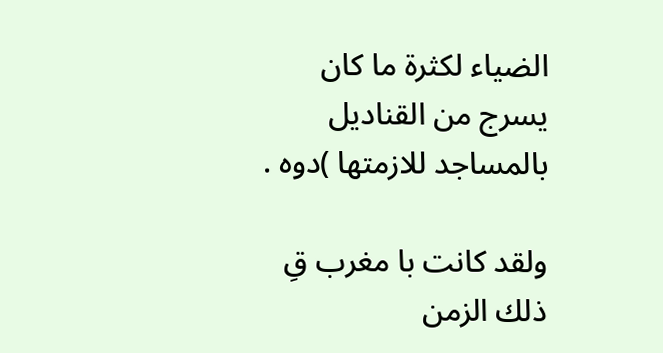الضياء لكثرة ما كان يسرج من القناديل بالمساجد للازمتها )دوه .

ولقد كانت با مغرب قِ ذلك الزمن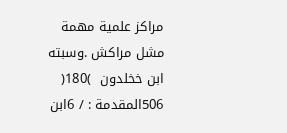مراكز علمية مهمة مشل مراكش .وسبته ابن خخلدون  )180( 506المقدمة : / 6ابن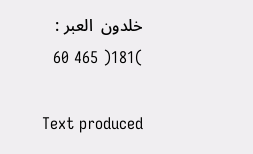خلدون  العبر : )181( 465 60

Text produced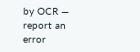by OCR — report an error